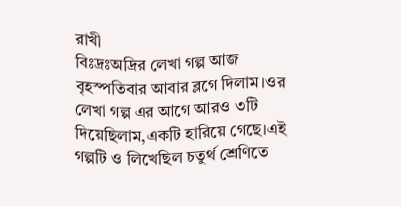রাখী
বিঃদ্রঃঅদ্রির লেখা গল্প আজ বৃহস্পতিবার আবার ব্লগে দিলাম।ওর লেখা গল্প এর আগে আরও ৩টি দিয়েছিলাম,একটি হারিয়ে গেছে।এই গল্পটি ও লিখেছিল চতুর্থ শ্রেণিতে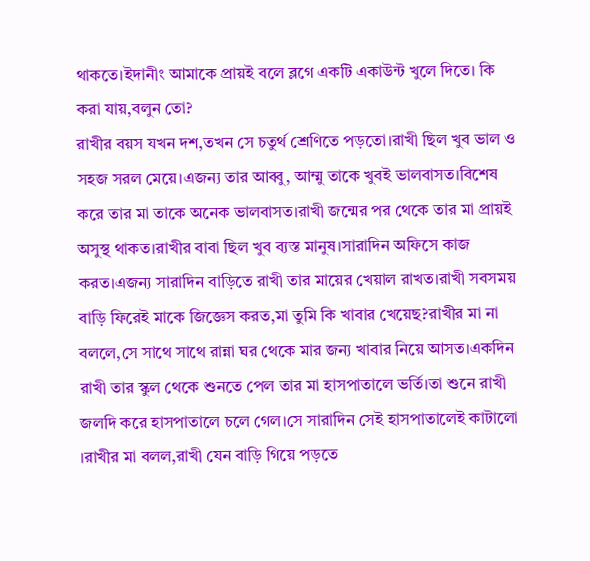থাকতে।ইদানীং আমাকে প্রায়ই বলে ব্লগে একটি একাউন্ট খুলে দিতে। কি করা যায়,বলুন তো?
রাখীর বয়স যখন দশ,তখন সে চতুর্থ শ্রেণিতে পড়তো।রাখী ছিল খুব ভাল ও সহজ সরল মেয়ে।এজন্য তার আব্বু, আম্মু তাকে খুবই ভালবাসত।বিশেষ করে তার মা তাকে অনেক ভালবাসত।রাখী জন্মের পর থেকে তার মা প্রায়ই অসুস্থ থাকত।রাখীর বাবা ছিল খুব ব্যস্ত মানুষ।সারাদিন অফিসে কাজ করত।এজন্য সারাদিন বাড়িতে রাখী তার মায়ের খেয়াল রাখত।রাখী সবসময় বাড়ি ফিরেই মাকে জিজ্ঞেস করত,মা তুমি কি খাবার খেয়েছ?রাখীর মা না বললে,সে সাথে সাথে রান্না ঘর থেকে মার জন্য খাবার নিয়ে আসত।একদিন রাখী তার স্কুল থেকে শুনতে পেল তার মা হাসপাতালে ভর্তি।তা শুনে রাখী জলদি করে হাসপাতালে চলে গেল।সে সারাদিন সেই হাসপাতালেই কাটালো ।রাখীর মা বলল,রাখী যেন বাড়ি গিয়ে পড়তে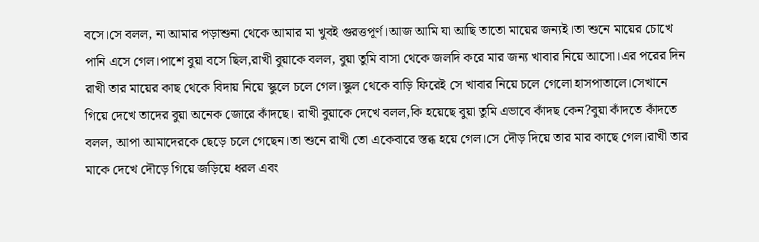বসে।সে বলল, না আমার পড়াশুনা থেকে আমার মা খুবই গুরত্তপূর্ণ।আজ আমি যা আছি তাতো মায়ের জন্যই।তা শুনে মায়ের চোখে পানি এসে গেল।পাশে বুয়া বসে ছিল,রাখী বুয়াকে বলল, বুয়া তুমি বাসা থেকে জলদি করে মার জন্য খাবার নিয়ে আসো।এর পরের দিন রাখী তার মায়ের কাছ থেকে বিদায় নিয়ে স্কুলে চলে গেল।স্কুল থেকে বাড়ি ফিরেই সে খাবার নিয়ে চলে গেলো হাসপাতালে।সেখানে গিয়ে দেখে তাদের বুয়া অনেক জোরে কাঁদছে। রাখী বুয়াকে দেখে বলল,কি হয়েছে বুয়া তুমি এভাবে কাঁদছ কেন?বুয়া কাঁদতে কাঁদতে বলল, আপা আমাদেরকে ছেড়ে চলে গেছেন।তা শুনে রাখী তো একেবারে স্তব্ধ হয়ে গেল।সে দৌড় দিয়ে তার মার কাছে গেল।রাখী তার মাকে দেখে দৌড়ে গিয়ে জড়িয়ে ধরল এবং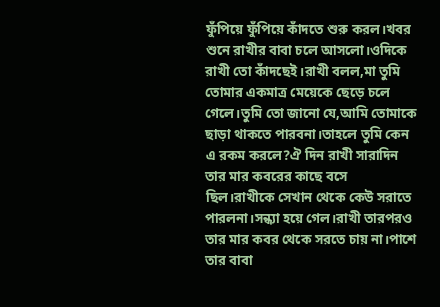ফুঁপিয়ে ফুঁপিয়ে কাঁদতে শুরু করল।খবর শুনে রাখীর বাবা চলে আসলো।ওদিকে রাখী তো কাঁদছেই।রাখী বলল,মা তুমি তোমার একমাত্র মেয়েকে ছেড়ে চলে গেলে।তুমি তো জানো যে,আমি তোমাকে ছাড়া থাকতে পারবনা।তাহলে তুমি কেন এ রকম করলে?ঐ দিন রাখী সারাদিন তার মার কবরের কাছে বসে ছিল।রাখীকে সেখান থেকে কেউ সরাতে পারলনা।সন্ধ্যা হয়ে গেল।রাখী তারপরও তার মার কবর থেকে সরতে চায় না।পাশে তার বাবা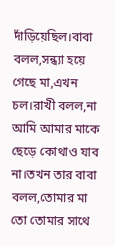দাঁড়িয়েছিল।বাবা বলল,সন্ধ্যা হয়ে গেছে মা,এখন চল।রাখী বলল,না আমি আমার মাকে ছেড়ে কোথাও যাব না।তখন তার বাবা বলল,তোমার মা তো তোমার সাথে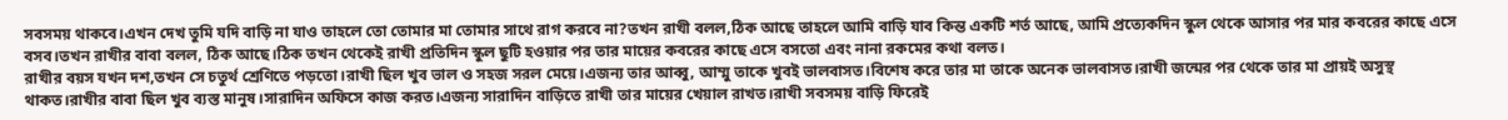সবসময় থাকবে।এখন দেখ তুমি যদি বাড়ি না যাও তাহলে তো তোমার মা তোমার সাথে রাগ করবে না?তখন রাখী বলল,ঠিক আছে তাহলে আমি বাড়ি যাব কিন্ত একটি শর্ত আছে, আমি প্রত্যেকদিন স্কুল থেকে আসার পর মার কবরের কাছে এসে বসব।তখন রাখীর বাবা বলল, ঠিক আছে।ঠিক তখন থেকেই রাখী প্রতিদিন স্কুল ছুটি হওয়ার পর তার মায়ের কবরের কাছে এসে বসতো এবং নানা রকমের কথা বলত।
রাখীর বয়স যখন দশ,তখন সে চতুর্থ শ্রেণিতে পড়তো।রাখী ছিল খুব ভাল ও সহজ সরল মেয়ে।এজন্য তার আব্বু, আম্মু তাকে খুবই ভালবাসত।বিশেষ করে তার মা তাকে অনেক ভালবাসত।রাখী জন্মের পর থেকে তার মা প্রায়ই অসুস্থ থাকত।রাখীর বাবা ছিল খুব ব্যস্ত মানুষ।সারাদিন অফিসে কাজ করত।এজন্য সারাদিন বাড়িতে রাখী তার মায়ের খেয়াল রাখত।রাখী সবসময় বাড়ি ফিরেই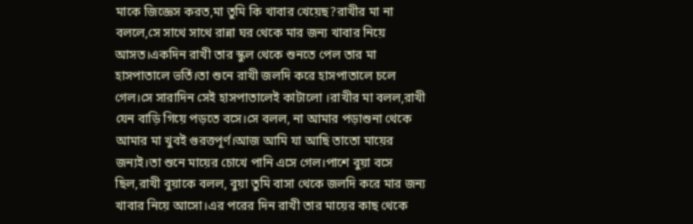মাকে জিজ্ঞেস করত,মা তুমি কি খাবার খেয়েছ?রাখীর মা না বললে,সে সাথে সাথে রান্না ঘর থেকে মার জন্য খাবার নিয়ে আসত।একদিন রাখী তার স্কুল থেকে শুনতে পেল তার মা হাসপাতালে ভর্তি।তা শুনে রাখী জলদি করে হাসপাতালে চলে গেল।সে সারাদিন সেই হাসপাতালেই কাটালো ।রাখীর মা বলল,রাখী যেন বাড়ি গিয়ে পড়তে বসে।সে বলল, না আমার পড়াশুনা থেকে আমার মা খুবই গুরত্তপূর্ণ।আজ আমি যা আছি তাতো মায়ের জন্যই।তা শুনে মায়ের চোখে পানি এসে গেল।পাশে বুয়া বসে ছিল,রাখী বুয়াকে বলল, বুয়া তুমি বাসা থেকে জলদি করে মার জন্য খাবার নিয়ে আসো।এর পরের দিন রাখী তার মায়ের কাছ থেকে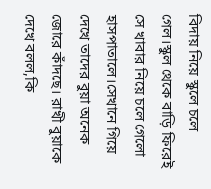বিদায় নিয়ে স্কুলে চলে গেল।স্কুল থেকে বাড়ি ফিরেই সে খাবার নিয়ে চলে গেলো হাসপাতালে।সেখানে গিয়ে দেখে তাদের বুয়া অনেক জোরে কাঁদছে। রাখী বুয়াকে দেখে বলল,কি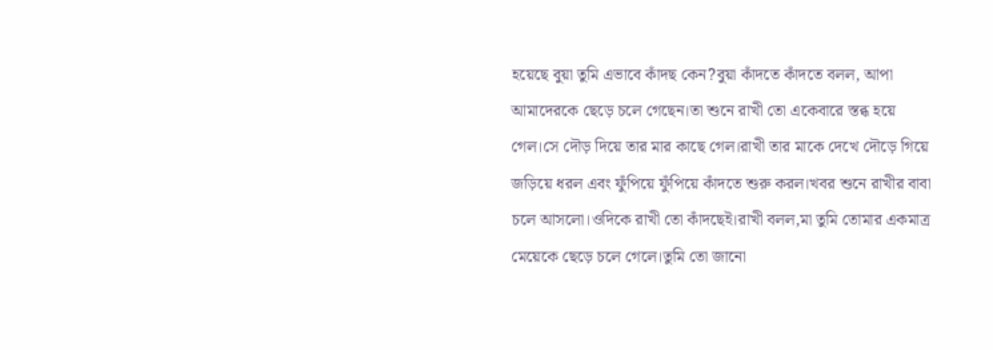হয়েছে বুয়া তুমি এভাবে কাঁদছ কেন?বুয়া কাঁদতে কাঁদতে বলল, আপা আমাদেরকে ছেড়ে চলে গেছেন।তা শুনে রাখী তো একেবারে স্তব্ধ হয়ে গেল।সে দৌড় দিয়ে তার মার কাছে গেল।রাখী তার মাকে দেখে দৌড়ে গিয়ে জড়িয়ে ধরল এবং ফুঁপিয়ে ফুঁপিয়ে কাঁদতে শুরু করল।খবর শুনে রাখীর বাবা চলে আসলো।ওদিকে রাখী তো কাঁদছেই।রাখী বলল,মা তুমি তোমার একমাত্র মেয়েকে ছেড়ে চলে গেলে।তুমি তো জানো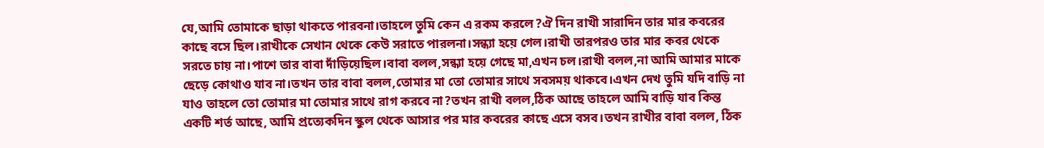যে,আমি তোমাকে ছাড়া থাকতে পারবনা।তাহলে তুমি কেন এ রকম করলে?ঐ দিন রাখী সারাদিন তার মার কবরের কাছে বসে ছিল।রাখীকে সেখান থেকে কেউ সরাতে পারলনা।সন্ধ্যা হয়ে গেল।রাখী তারপরও তার মার কবর থেকে সরতে চায় না।পাশে তার বাবা দাঁড়িয়েছিল।বাবা বলল,সন্ধ্যা হয়ে গেছে মা,এখন চল।রাখী বলল,না আমি আমার মাকে ছেড়ে কোথাও যাব না।তখন তার বাবা বলল,তোমার মা তো তোমার সাথে সবসময় থাকবে।এখন দেখ তুমি যদি বাড়ি না যাও তাহলে তো তোমার মা তোমার সাথে রাগ করবে না?তখন রাখী বলল,ঠিক আছে তাহলে আমি বাড়ি যাব কিন্ত একটি শর্ত আছে, আমি প্রত্যেকদিন স্কুল থেকে আসার পর মার কবরের কাছে এসে বসব।তখন রাখীর বাবা বলল, ঠিক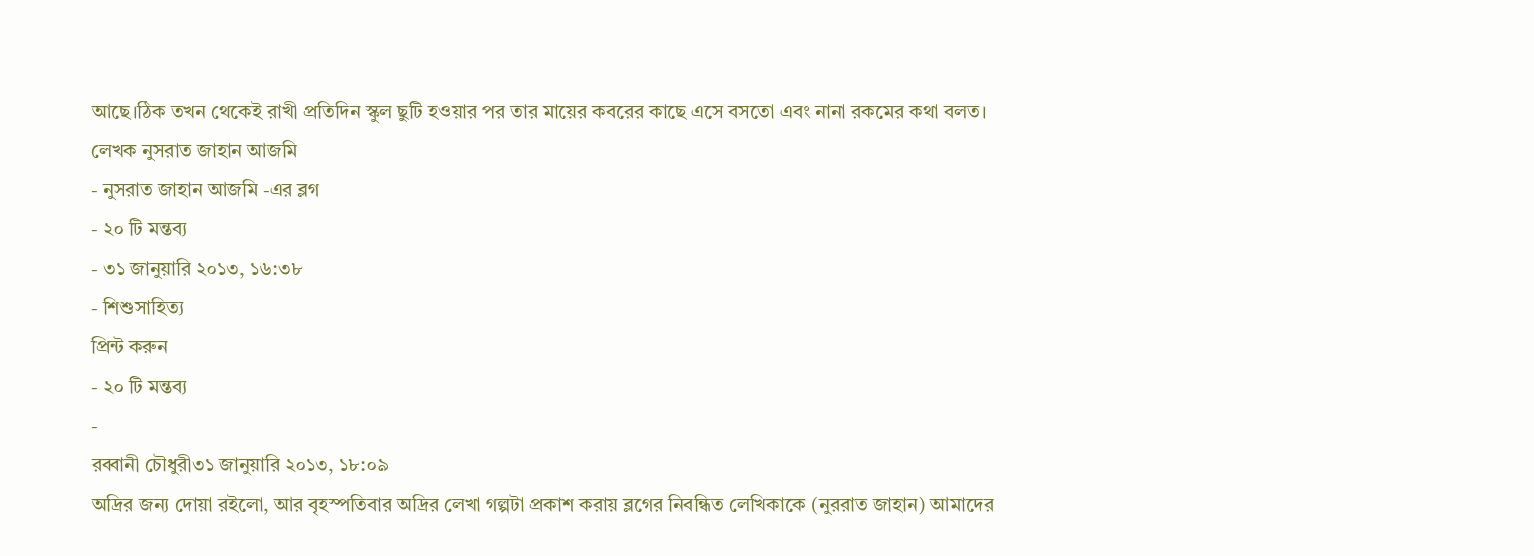আছে।ঠিক তখন থেকেই রাখী প্রতিদিন স্কুল ছুটি হওয়ার পর তার মায়ের কবরের কাছে এসে বসতো এবং নানা রকমের কথা বলত।
লেখক নুসরাত জাহান আজমি
- নুসরাত জাহান আজমি -এর ব্লগ
- ২০ টি মন্তব্য
- ৩১ জানুয়ারি ২০১৩, ১৬:৩৮
- শিশুসাহিত্য
প্রিন্ট করুন
- ২০ টি মন্তব্য
-
রব্বানী চৌধুরী৩১ জানুয়ারি ২০১৩, ১৮:০৯
অদ্রির জন্য দোয়া রইলো, আর বৃহস্পতিবার অদ্রির লেখা গল্পটা প্রকাশ করায় ব্লগের নিবন্ধিত লেখিকাকে (নুররাত জাহান) আমাদের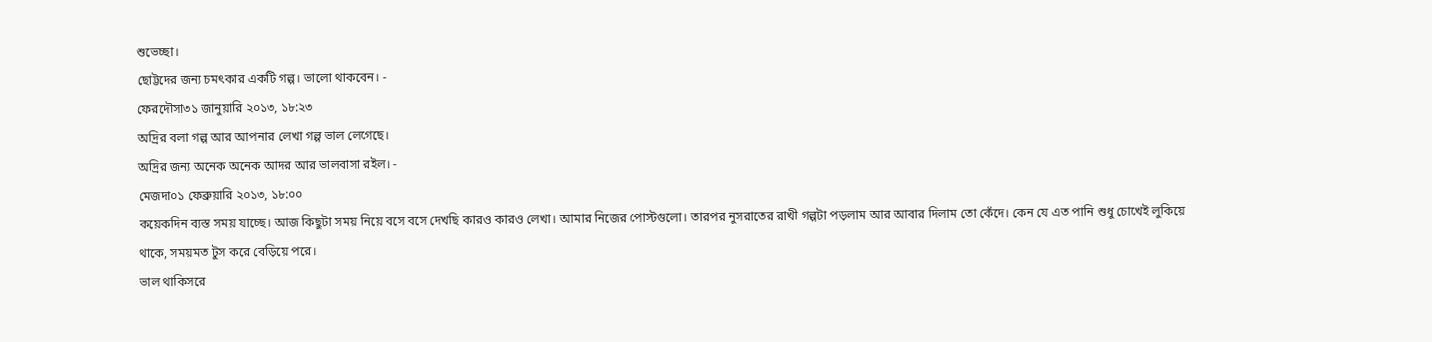শুভেচ্ছা।
ছোট্টদের জন্য চমৎকার একটি গল্প। ভালো থাকবেন। -
ফেরদৌসা৩১ জানুয়ারি ২০১৩, ১৮:২৩
অদ্রির বলা গল্প আর আপনার লেখা গল্প ভাল লেগেছে।
অদ্রির জন্য অনেক অনেক আদর আর ভালবাসা রইল। -
মেজদা০১ ফেব্রুয়ারি ২০১৩, ১৮:০০
কয়েকদিন ব্যস্ত সময় যাচ্ছে। আজ কিছুটা সময় নিয়ে বসে বসে দেখছি কারও কারও লেখা। আমার নিজের পোস্টগুলো। তারপর নুসরাতের রাখী গল্পটা পড়লাম আর আবার দিলাম তো কেঁদে। কেন যে এত পানি শুধু চোখেই লুকিয়ে থাকে, সময়মত টুস করে বেড়িয়ে পরে।
ভাল থাকিসরে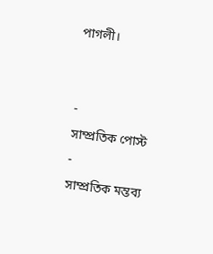পাগলী।


-
সাম্প্রতিক পোস্ট
-
সাম্প্রতিক মন্তব্য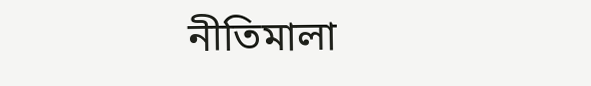নীতিমালা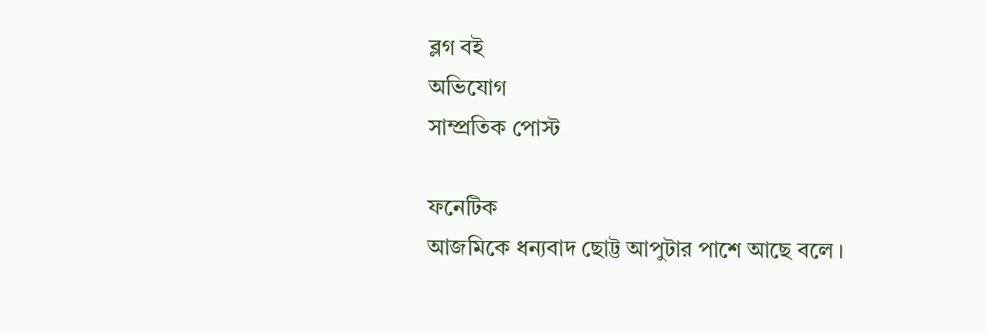ব্লগ বই
অভিযোগ
সাম্প্রতিক পোস্ট

ফনেটিক
আজমিকে ধন্যবাদ ছোট্ট আপুটার পাশে আছে বলে ।